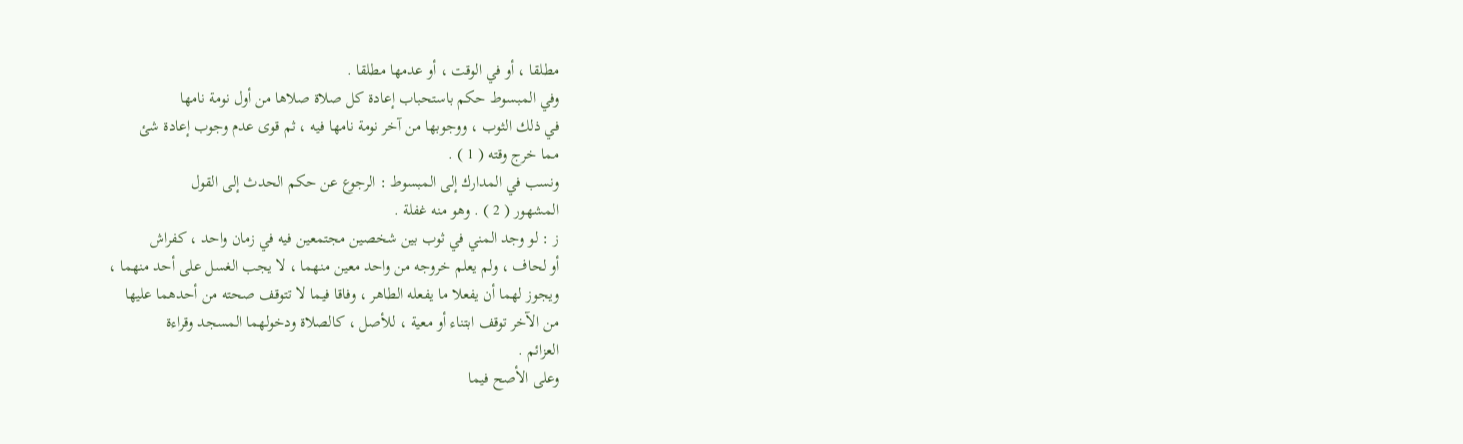مطلقا ، أو في الوقت ، أو عدمها مطلقا .
وفي المبسوط حكم باستحباب إعادة كل صلاة صلاها من أول نومة نامها
في ذلك الثوب ، ووجوبها من آخر نومة نامها فيه ، ثم قوى عدم وجوب إعادة شئ
مما خرج وقته ( 1 ) .
ونسب في المدارك إلى المبسوط : الرجوع عن حكم الحدث إلى القول
المشهور ( 2 ) . وهو منه غفلة .
ز : لو وجد المني في ثوب بين شخصين مجتمعين فيه في زمان واحد ، كفراش
أو لحاف ، ولم يعلم خروجه من واحد معين منهما ، لا يجب الغسل على أحد منهما ،
ويجوز لهما أن يفعلا ما يفعله الطاهر ، وفاقا فيما لا تتوقف صحته من أحدهما عليها
من الآخر توقف ابتناء أو معية ، للأصل ، كالصلاة ودخولهما المسجد وقراءة
العزائم .
وعلى الأصح فيما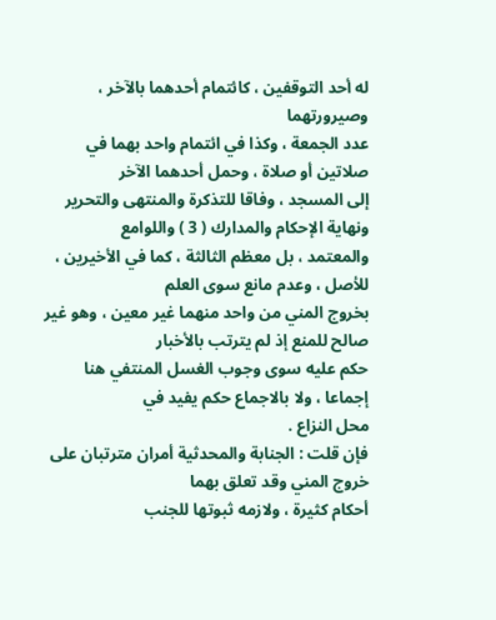له أحد التوقفين ، كائتمام أحدهما بالآخر ، وصيرورتهما
عدد الجمعة ، وكذا في ائتمام واحد بهما في صلاتين أو صلاة ، وحمل أحدهما الآخر
إلى المسجد ، وفاقا للتذكرة والمنتهى والتحرير ونهاية الإحكام والمدارك ( 3 ) واللوامع
والمعتمد ، بل معظم الثالثة ، كما في الأخيرين ، للأصل ، وعدم مانع سوى العلم
بخروج المني من واحد منهما غير معين ، وهو غير صالح للمنع إذ لم يترتب بالأخبار
حكم عليه سوى وجوب الغسل المنتفي هنا إجماعا ، ولا بالاجماع حكم يفيد في
محل النزاع .
فإن قلت : الجنابة والمحدثية أمران مترتبان على خروج المني وقد تعلق بهما
أحكام كثيرة ، ولازمه ثبوتها للجنب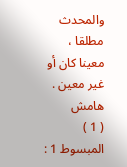والمحدث مطلقا ، معينا كان أو غير معين .
هامش
( 1 ) المبسوط 1 :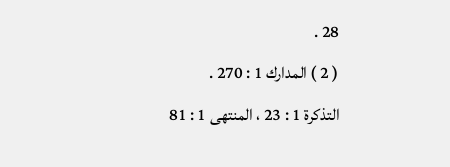28 .
( 2 ) المدارك 1 : 270 .
التذكرة 1 : 23 ، المنتهى 1 : 81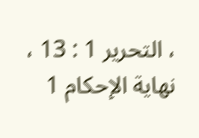، التحرير 1 : 13 ، نهاية الإحكام 1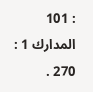: 101 المدارك 1 : 270 .